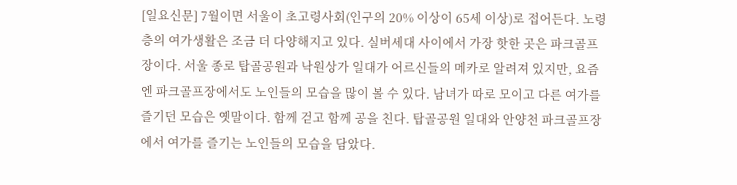[일요신문] 7월이면 서울이 초고령사회(인구의 20% 이상이 65세 이상)로 접어든다. 노령층의 여가생활은 조금 더 다양해지고 있다. 실버세대 사이에서 가장 핫한 곳은 파크골프장이다. 서울 종로 탑골공원과 낙원상가 일대가 어르신들의 메카로 알려져 있지만, 요즘엔 파크골프장에서도 노인들의 모습을 많이 볼 수 있다. 남녀가 따로 모이고 다른 여가를 즐기던 모습은 옛말이다. 함께 걷고 함께 공을 친다. 탑골공원 일대와 안양천 파크골프장에서 여가를 즐기는 노인들의 모습을 담았다.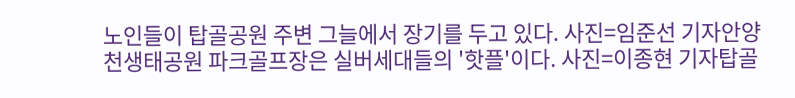노인들이 탑골공원 주변 그늘에서 장기를 두고 있다. 사진=임준선 기자안양천생태공원 파크골프장은 실버세대들의 '핫플'이다. 사진=이종현 기자탑골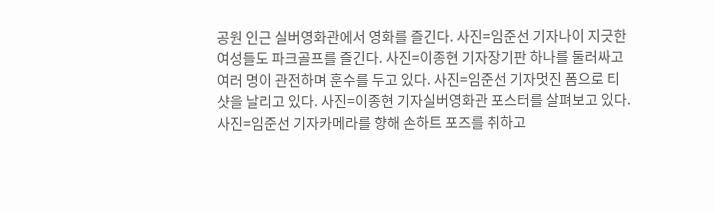공원 인근 실버영화관에서 영화를 즐긴다. 사진=임준선 기자나이 지긋한 여성들도 파크골프를 즐긴다. 사진=이종현 기자장기판 하나를 둘러싸고 여러 명이 관전하며 훈수를 두고 있다. 사진=임준선 기자멋진 폼으로 티샷을 날리고 있다. 사진=이종현 기자실버영화관 포스터를 살펴보고 있다. 사진=임준선 기자카메라를 향해 손하트 포즈를 취하고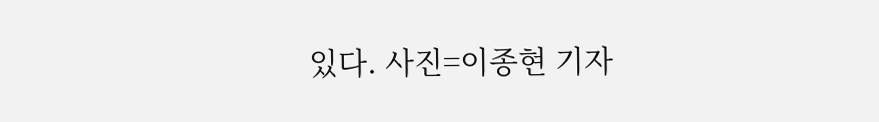있다. 사진=이종현 기자